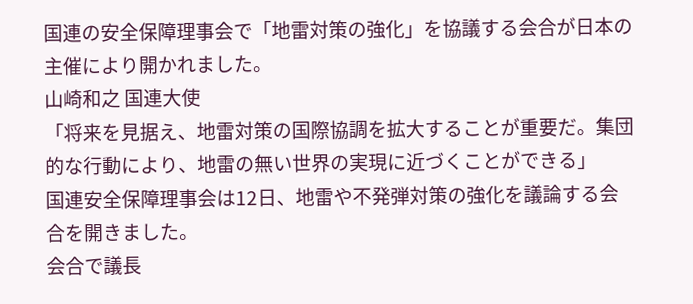国連の安全保障理事会で「地雷対策の強化」を協議する会合が日本の主催により開かれました。
山崎和之 国連大使
「将来を見据え、地雷対策の国際協調を拡大することが重要だ。集団的な行動により、地雷の無い世界の実現に近づくことができる」
国連安全保障理事会は12日、地雷や不発弾対策の強化を議論する会合を開きました。
会合で議長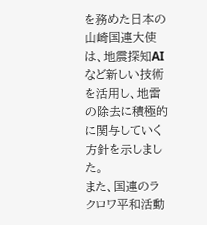を務めた日本の山崎国連大使は、地震探知AIなど新しい技術を活用し、地雷の除去に積極的に関与していく方針を示しました。
また、国連のラクロワ平和活動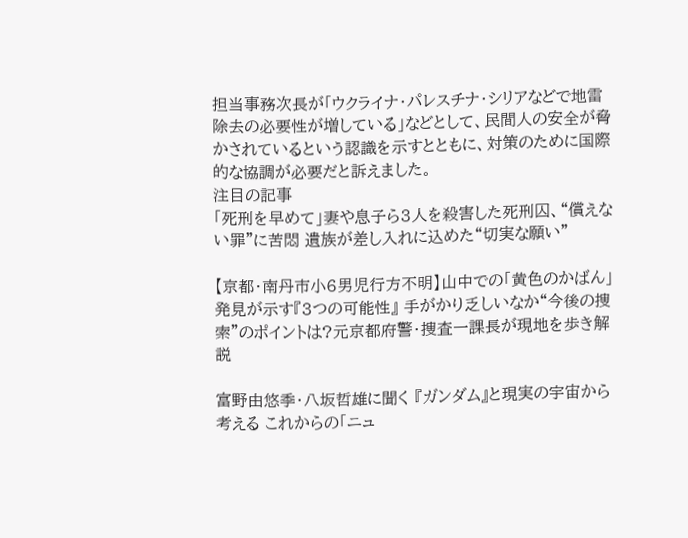担当事務次長が「ウクライナ・パレスチナ・シリアなどで地雷除去の必要性が増している」などとして、民間人の安全が脅かされているという認識を示すとともに、対策のために国際的な協調が必要だと訴えました。
注目の記事
「死刑を早めて」妻や息子ら3人を殺害した死刑囚、“償えない罪”に苦悶 遺族が差し入れに込めた“切実な願い”

【京都・南丹市小6男児行方不明】山中での「黄色のかばん」発見が示す『3つの可能性』 手がかり乏しいなか“今後の捜索”のポイントは?元京都府警・捜査一課長が現地を歩き解説

富野由悠季・八坂哲雄に聞く 『ガンダム』と現実の宇宙から考える これからの「ニュ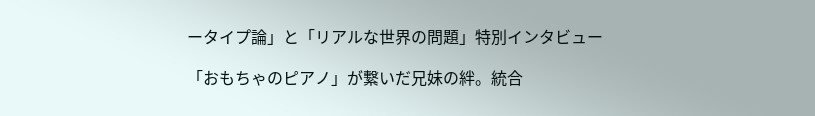ータイプ論」と「リアルな世界の問題」特別インタビュー

「おもちゃのピアノ」が繋いだ兄妹の絆。統合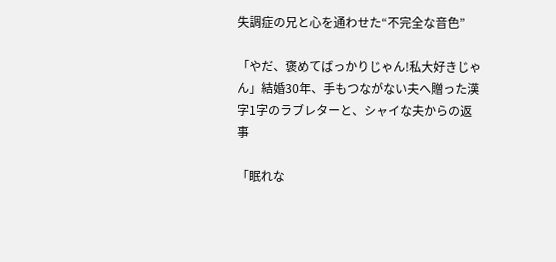失調症の兄と心を通わせた“不完全な音色”

「やだ、褒めてばっかりじゃん!私大好きじゃん」結婚30年、手もつながない夫へ贈った漢字1字のラブレターと、シャイな夫からの返事

「眠れな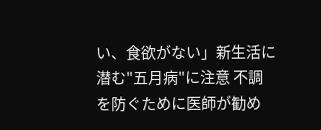い、食欲がない」新生活に潜む"五月病"に注意 不調を防ぐために医師が勧め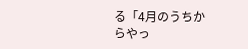る「4月のうちからやっ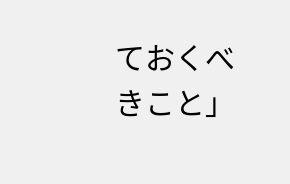ておくべきこと」